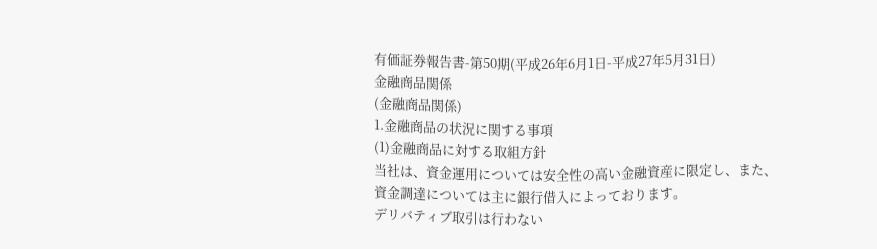有価証券報告書-第50期(平成26年6月1日-平成27年5月31日)
金融商品関係
(金融商品関係)
1.金融商品の状況に関する事項
(1)金融商品に対する取組方針
当社は、資金運用については安全性の高い金融資産に限定し、また、資金調達については主に銀行借入によっております。
デリバティブ取引は行わない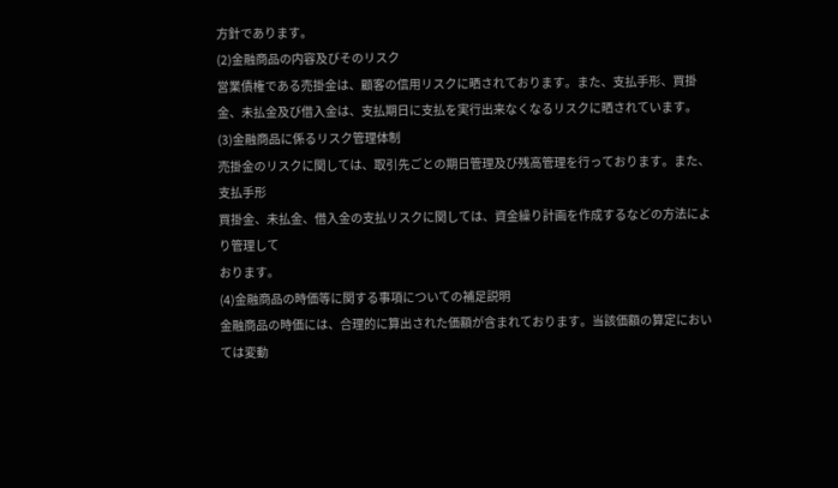方針であります。
(2)金融商品の内容及びそのリスク
営業債権である売掛金は、顧客の信用リスクに晒されております。また、支払手形、買掛金、未払金及び借入金は、支払期日に支払を実行出来なくなるリスクに晒されています。
(3)金融商品に係るリスク管理体制
売掛金のリスクに関しては、取引先ごとの期日管理及び残高管理を行っております。また、支払手形
買掛金、未払金、借入金の支払リスクに関しては、資金繰り計画を作成するなどの方法により管理して
おります。
(4)金融商品の時価等に関する事項についての補足説明
金融商品の時価には、合理的に算出された価額が含まれております。当該価額の算定においては変動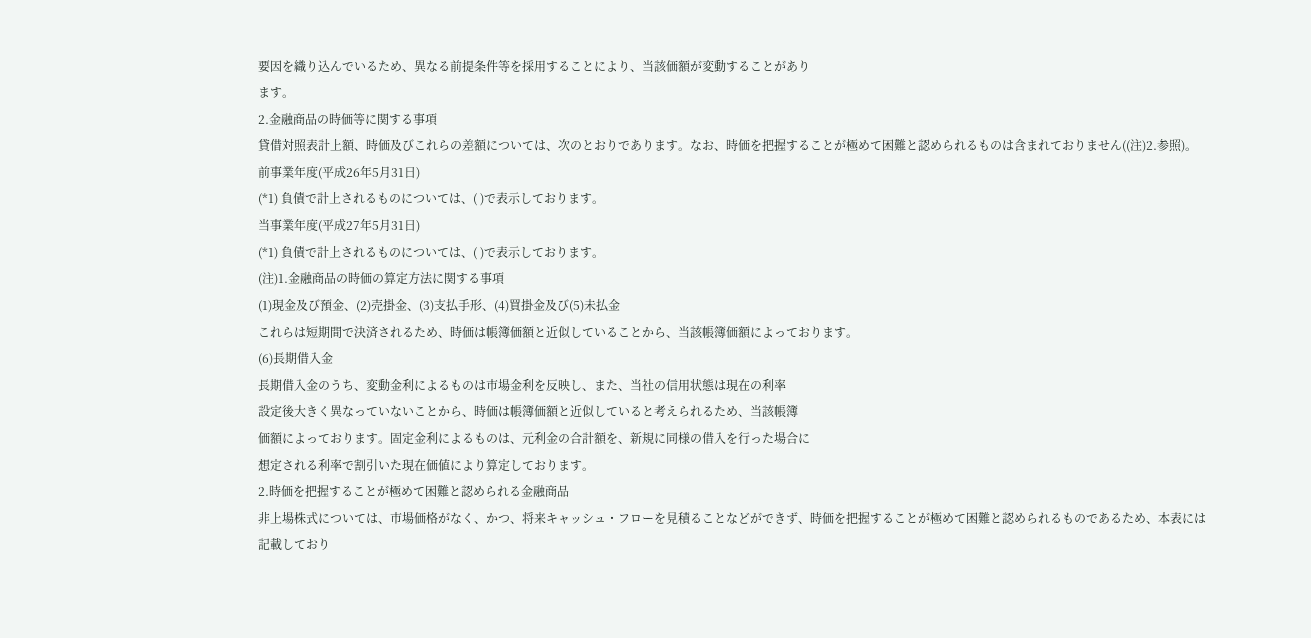要因を織り込んでいるため、異なる前提条件等を採用することにより、当該価額が変動することがあり
ます。
2.金融商品の時価等に関する事項
貸借対照表計上額、時価及びこれらの差額については、次のとおりであります。なお、時価を把握することが極めて困難と認められるものは含まれておりません((注)2.参照)。
前事業年度(平成26年5月31日)
(*1) 負債で計上されるものについては、( )で表示しております。
当事業年度(平成27年5月31日)
(*1) 負債で計上されるものについては、( )で表示しております。
(注)1.金融商品の時価の算定方法に関する事項
(1)現金及び預金、(2)売掛金、(3)支払手形、(4)買掛金及び(5)未払金
これらは短期間で決済されるため、時価は帳簿価額と近似していることから、当該帳簿価額によっております。
(6)長期借入金
長期借入金のうち、変動金利によるものは市場金利を反映し、また、当社の信用状態は現在の利率
設定後大きく異なっていないことから、時価は帳簿価額と近似していると考えられるため、当該帳簿
価額によっております。固定金利によるものは、元利金の合計額を、新規に同様の借入を行った場合に
想定される利率で割引いた現在価値により算定しております。
2.時価を把握することが極めて困難と認められる金融商品
非上場株式については、市場価格がなく、かつ、将来キャッシュ・フローを見積ることなどができず、時価を把握することが極めて困難と認められるものであるため、本表には記載しており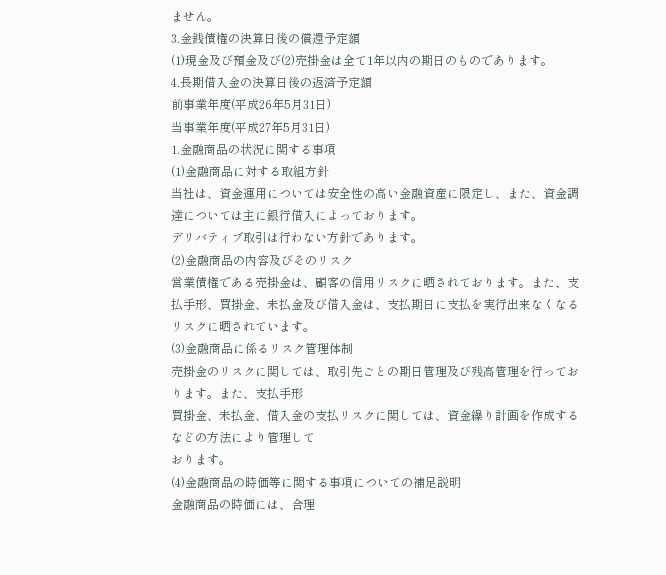ません。
3.金銭債権の決算日後の償還予定額
(1)現金及び預金及び(2)売掛金は全て1年以内の期日のものであります。
4.長期借入金の決算日後の返済予定額
前事業年度(平成26年5月31日)
当事業年度(平成27年5月31日)
1.金融商品の状況に関する事項
(1)金融商品に対する取組方針
当社は、資金運用については安全性の高い金融資産に限定し、また、資金調達については主に銀行借入によっております。
デリバティブ取引は行わない方針であります。
(2)金融商品の内容及びそのリスク
営業債権である売掛金は、顧客の信用リスクに晒されております。また、支払手形、買掛金、未払金及び借入金は、支払期日に支払を実行出来なくなるリスクに晒されています。
(3)金融商品に係るリスク管理体制
売掛金のリスクに関しては、取引先ごとの期日管理及び残高管理を行っております。また、支払手形
買掛金、未払金、借入金の支払リスクに関しては、資金繰り計画を作成するなどの方法により管理して
おります。
(4)金融商品の時価等に関する事項についての補足説明
金融商品の時価には、合理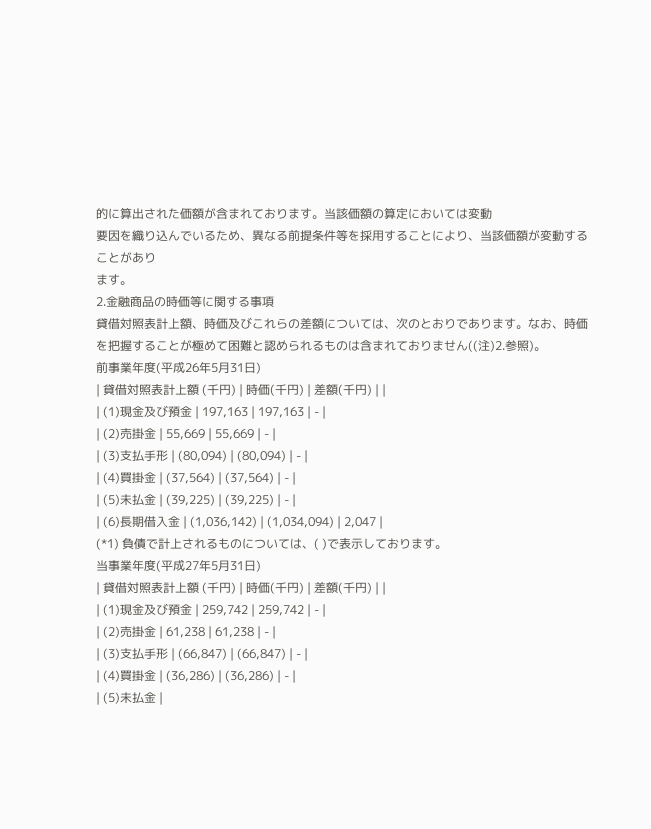的に算出された価額が含まれております。当該価額の算定においては変動
要因を織り込んでいるため、異なる前提条件等を採用することにより、当該価額が変動することがあり
ます。
2.金融商品の時価等に関する事項
貸借対照表計上額、時価及びこれらの差額については、次のとおりであります。なお、時価を把握することが極めて困難と認められるものは含まれておりません((注)2.参照)。
前事業年度(平成26年5月31日)
| 貸借対照表計上額 (千円) | 時価(千円) | 差額(千円) | |
| (1)現金及び預金 | 197,163 | 197,163 | - |
| (2)売掛金 | 55,669 | 55,669 | - |
| (3)支払手形 | (80,094) | (80,094) | - |
| (4)買掛金 | (37,564) | (37,564) | - |
| (5)未払金 | (39,225) | (39,225) | - |
| (6)長期借入金 | (1,036,142) | (1,034,094) | 2,047 |
(*1) 負債で計上されるものについては、( )で表示しております。
当事業年度(平成27年5月31日)
| 貸借対照表計上額 (千円) | 時価(千円) | 差額(千円) | |
| (1)現金及び預金 | 259,742 | 259,742 | - |
| (2)売掛金 | 61,238 | 61,238 | - |
| (3)支払手形 | (66,847) | (66,847) | - |
| (4)買掛金 | (36,286) | (36,286) | - |
| (5)未払金 |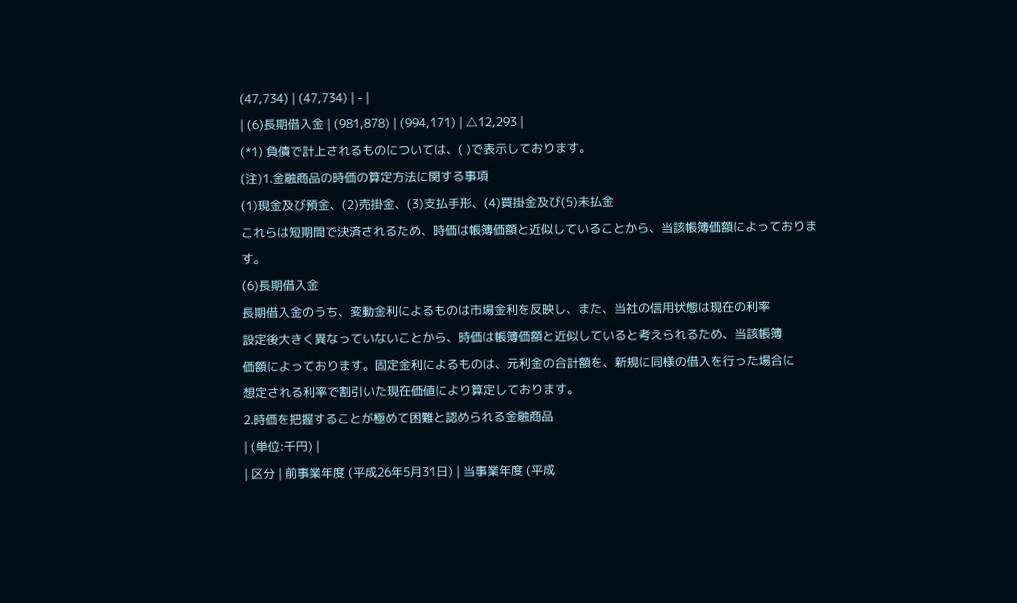(47,734) | (47,734) | - |
| (6)長期借入金 | (981,878) | (994,171) | △12,293 |
(*1) 負債で計上されるものについては、( )で表示しております。
(注)1.金融商品の時価の算定方法に関する事項
(1)現金及び預金、(2)売掛金、(3)支払手形、(4)買掛金及び(5)未払金
これらは短期間で決済されるため、時価は帳簿価額と近似していることから、当該帳簿価額によっております。
(6)長期借入金
長期借入金のうち、変動金利によるものは市場金利を反映し、また、当社の信用状態は現在の利率
設定後大きく異なっていないことから、時価は帳簿価額と近似していると考えられるため、当該帳簿
価額によっております。固定金利によるものは、元利金の合計額を、新規に同様の借入を行った場合に
想定される利率で割引いた現在価値により算定しております。
2.時価を把握することが極めて困難と認められる金融商品
| (単位:千円) |
| 区分 | 前事業年度 (平成26年5月31日) | 当事業年度 (平成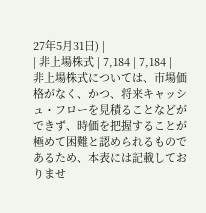27年5月31日) |
| 非上場株式 | 7,184 | 7,184 |
非上場株式については、市場価格がなく、かつ、将来キャッシュ・フローを見積ることなどができず、時価を把握することが極めて困難と認められるものであるため、本表には記載しておりませ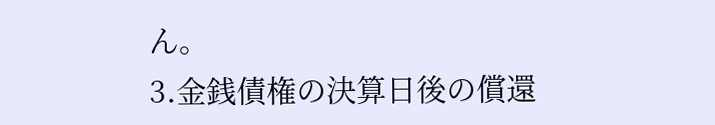ん。
3.金銭債権の決算日後の償還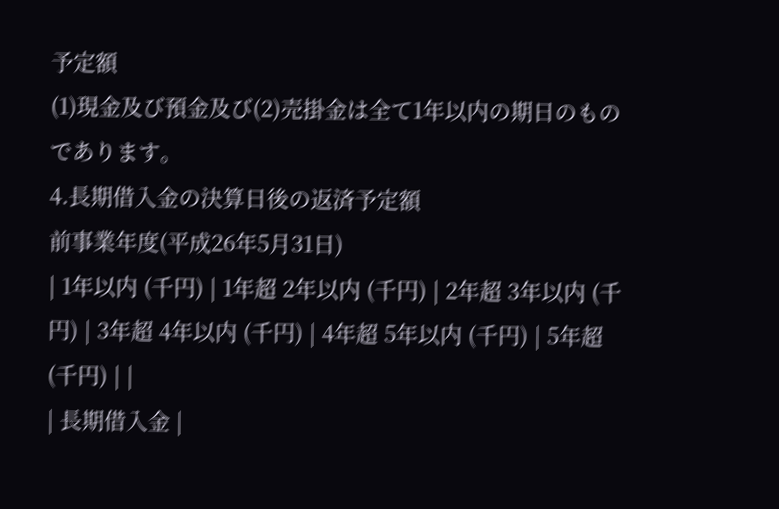予定額
(1)現金及び預金及び(2)売掛金は全て1年以内の期日のものであります。
4.長期借入金の決算日後の返済予定額
前事業年度(平成26年5月31日)
| 1年以内 (千円) | 1年超 2年以内 (千円) | 2年超 3年以内 (千円) | 3年超 4年以内 (千円) | 4年超 5年以内 (千円) | 5年超 (千円) | |
| 長期借入金 |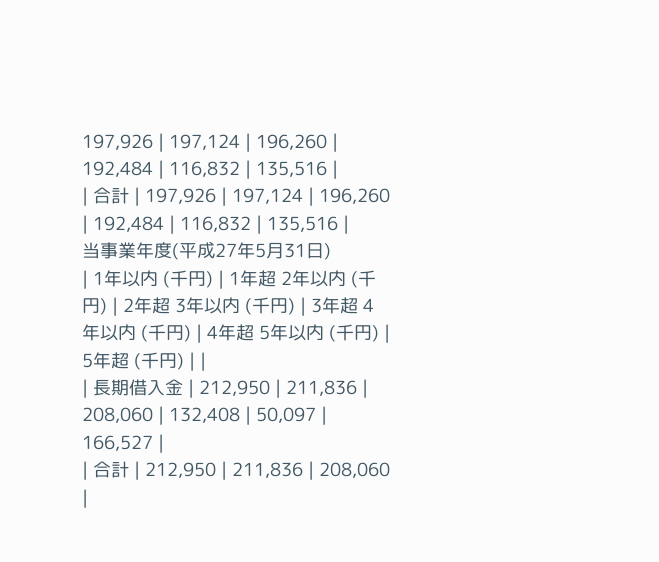197,926 | 197,124 | 196,260 | 192,484 | 116,832 | 135,516 |
| 合計 | 197,926 | 197,124 | 196,260 | 192,484 | 116,832 | 135,516 |
当事業年度(平成27年5月31日)
| 1年以内 (千円) | 1年超 2年以内 (千円) | 2年超 3年以内 (千円) | 3年超 4年以内 (千円) | 4年超 5年以内 (千円) | 5年超 (千円) | |
| 長期借入金 | 212,950 | 211,836 | 208,060 | 132,408 | 50,097 | 166,527 |
| 合計 | 212,950 | 211,836 | 208,060 |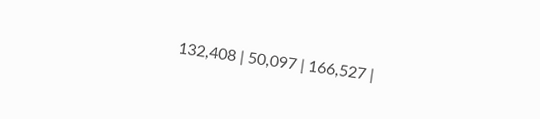132,408 | 50,097 | 166,527 |